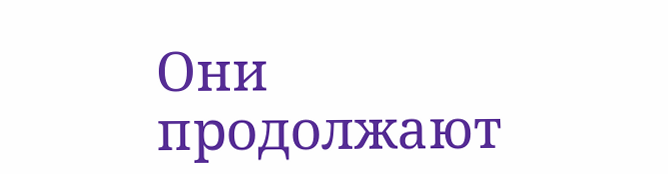Они продолжают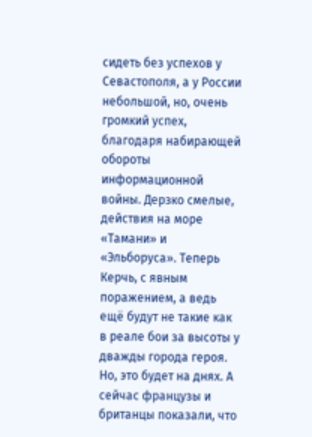сидеть без успехов у Севастополя, а у России небольшой, но, очень громкий успех, благодаря набирающей обороты информационной войны. Дерзко смелые, действия на море «Тамани» и «Эльборуса». Теперь Керчь, с явным поражением, а ведь ещё будут не такие как в реале бои за высоты у дважды города героя. Но, это будет на днях. А сейчас французы и британцы показали, что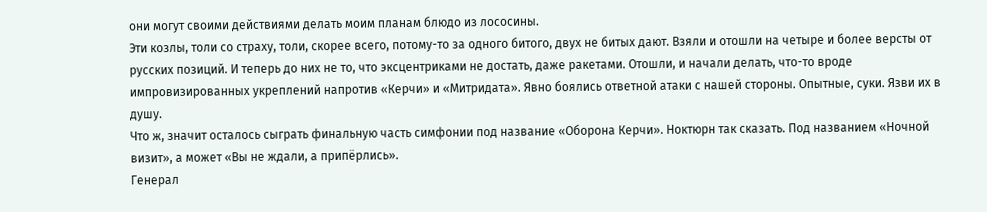они могут своими действиями делать моим планам блюдо из лососины.
Эти козлы, толи со страху, толи, скорее всего, потому-то за одного битого, двух не битых дают. Взяли и отошли на четыре и более версты от русских позиций. И теперь до них не то, что эксцентриками не достать, даже ракетами. Отошли, и начали делать, что-то вроде импровизированных укреплений напротив «Керчи» и «Митридата». Явно боялись ответной атаки с нашей стороны. Опытные, суки. Язви их в душу.
Что ж, значит осталось сыграть финальную часть симфонии под название «Оборона Керчи». Ноктюрн так сказать. Под названием «Ночной визит», а может «Вы не ждали, а припёрлись».
Генерал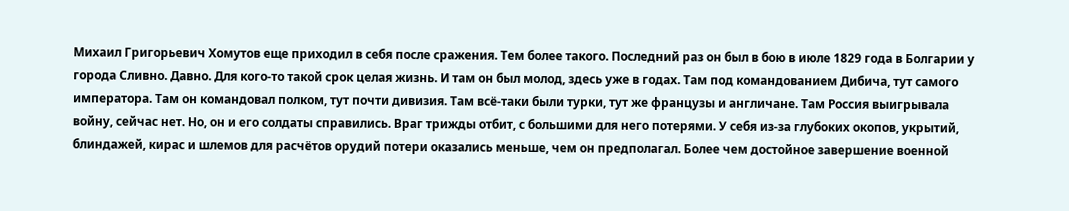Михаил Григорьевич Хомутов еще приходил в себя после сражения. Тем более такого. Последний раз он был в бою в июле 1829 года в Болгарии у города Сливно. Давно. Для кого-то такой срок целая жизнь. И там он был молод, здесь уже в годах. Там под командованием Дибича, тут самого императора. Там он командовал полком, тут почти дивизия. Там всё-таки были турки, тут же французы и англичане. Там Россия выигрывала войну, сейчас нет. Но, он и его солдаты справились. Враг трижды отбит, с большими для него потерями. У себя из-за глубоких окопов, укрытий, блиндажей, кирас и шлемов для расчётов орудий потери оказались меньше, чем он предполагал. Более чем достойное завершение военной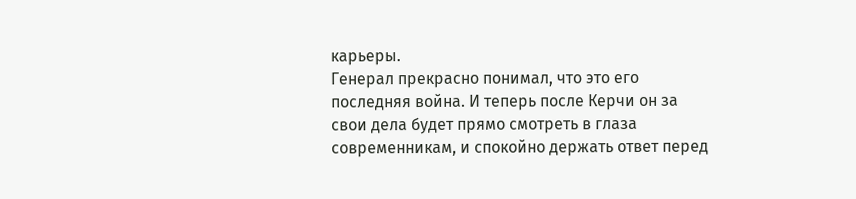карьеры.
Генерал прекрасно понимал, что это его последняя война. И теперь после Керчи он за свои дела будет прямо смотреть в глаза современникам, и спокойно держать ответ перед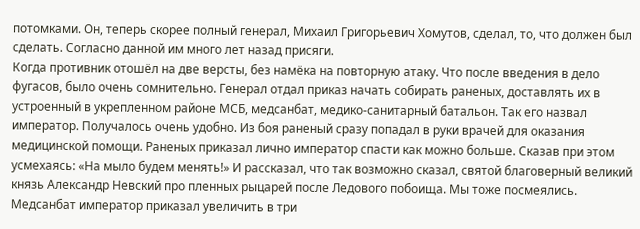потомками. Он, теперь скорее полный генерал, Михаил Григорьевич Хомутов, сделал, то, что должен был сделать. Согласно данной им много лет назад присяги.
Когда противник отошёл на две версты, без намёка на повторную атаку. Что после введения в дело фугасов, было очень сомнительно. Генерал отдал приказ начать собирать раненых, доставлять их в устроенный в укрепленном районе МСБ, медсанбат, медико-санитарный батальон. Так его назвал император. Получалось очень удобно. Из боя раненый сразу попадал в руки врачей для оказания медицинской помощи. Раненых приказал лично император спасти как можно больше. Сказав при этом усмехаясь: «На мыло будем менять!» И рассказал, что так возможно сказал, святой благоверный великий князь Александр Невский про пленных рыцарей после Ледового побоища. Мы тоже посмеялись.
Медсанбат император приказал увеличить в три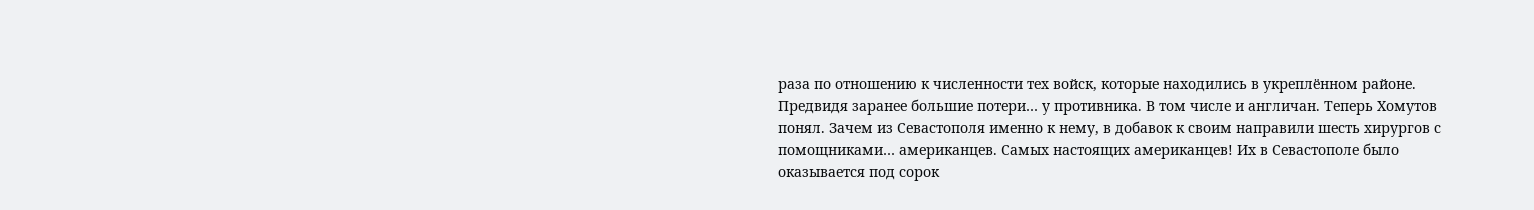раза по отношению к численности тех войск, которые находились в укреплённом районе. Предвидя заранее большие потери… у противника. В том числе и англичан. Теперь Хомутов понял. Зачем из Севастополя именно к нему, в добавок к своим направили шесть хирургов с помощниками… американцев. Самых настоящих американцев! Их в Севастополе было оказывается под сорок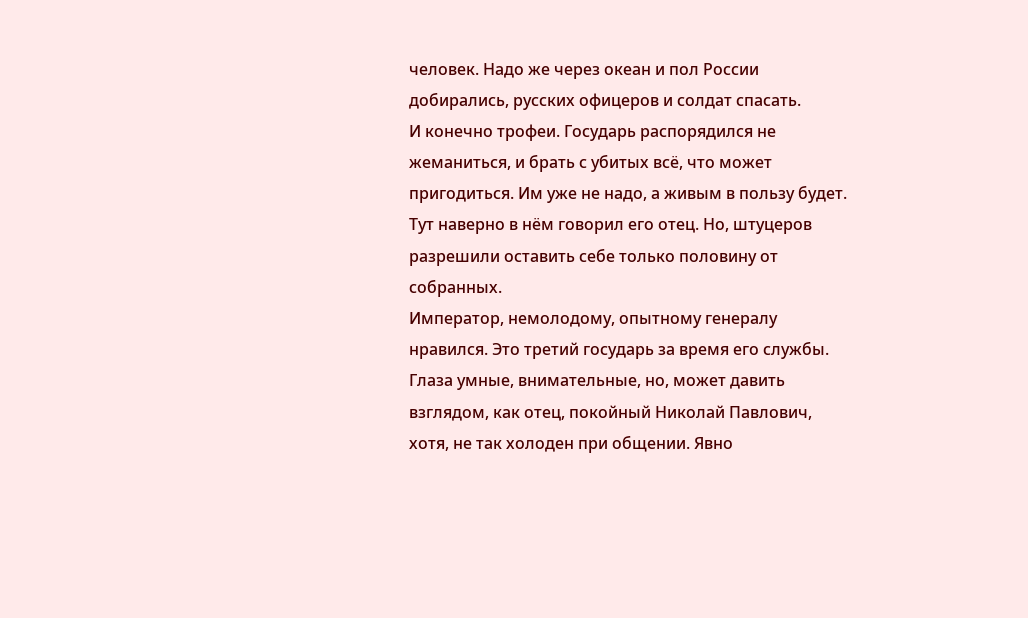человек. Надо же через океан и пол России добирались, русских офицеров и солдат спасать.
И конечно трофеи. Государь распорядился не жеманиться, и брать с убитых всё, что может пригодиться. Им уже не надо, а живым в пользу будет. Тут наверно в нём говорил его отец. Но, штуцеров разрешили оставить себе только половину от собранных.
Император, немолодому, опытному генералу нравился. Это третий государь за время его службы. Глаза умные, внимательные, но, может давить взглядом, как отец, покойный Николай Павлович, хотя, не так холоден при общении. Явно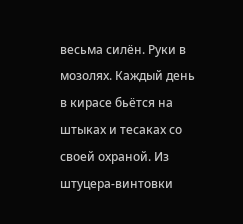весьма силён. Руки в мозолях. Каждый день в кирасе бьётся на штыках и тесаках со своей охраной. Из штуцера-винтовки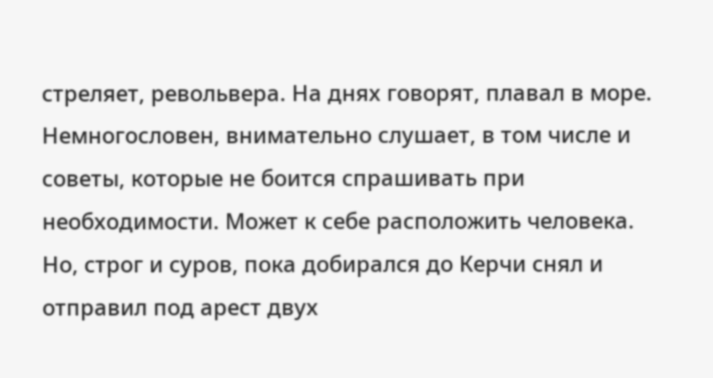стреляет, револьвера. На днях говорят, плавал в море.
Немногословен, внимательно слушает, в том числе и советы, которые не боится спрашивать при необходимости. Может к себе расположить человека. Но, строг и суров, пока добирался до Керчи снял и отправил под арест двух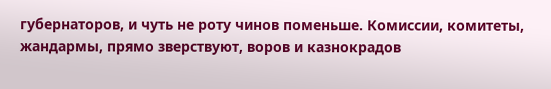губернаторов, и чуть не роту чинов поменьше. Комиссии, комитеты, жандармы, прямо зверствуют, воров и казнокрадов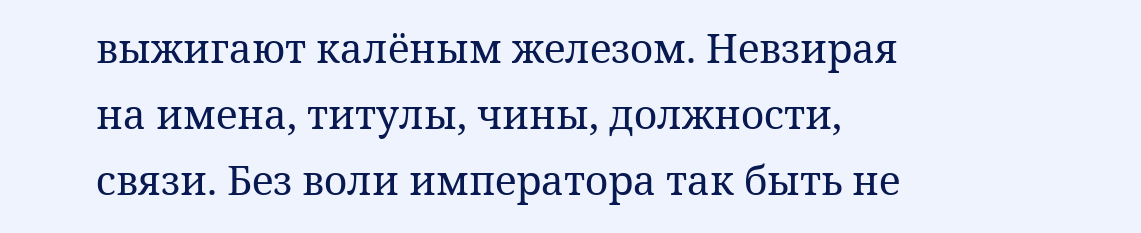выжигают калёным железом. Невзирая на имена, титулы, чины, должности, связи. Без воли императора так быть не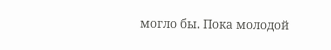могло бы. Пока молодой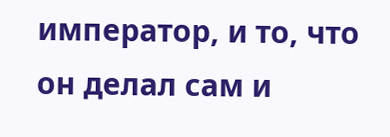император, и то, что он делал сам и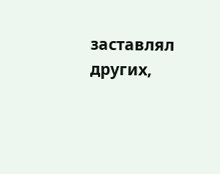заставлял других,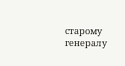старому генералу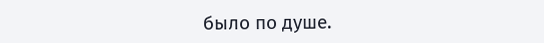было по душе.